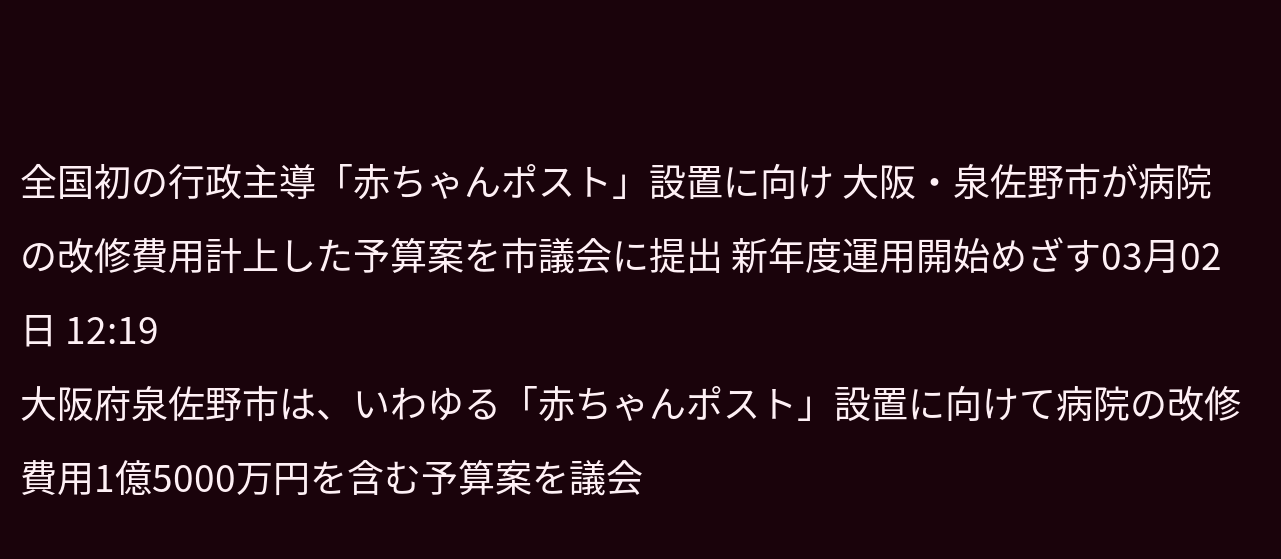全国初の行政主導「赤ちゃんポスト」設置に向け 大阪・泉佐野市が病院の改修費用計上した予算案を市議会に提出 新年度運用開始めざす03月02日 12:19
大阪府泉佐野市は、いわゆる「赤ちゃんポスト」設置に向けて病院の改修費用1億5000万円を含む予算案を議会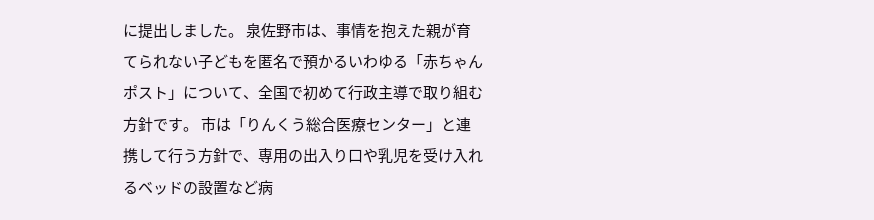に提出しました。 泉佐野市は、事情を抱えた親が育てられない子どもを匿名で預かるいわゆる「赤ちゃんポスト」について、全国で初めて行政主導で取り組む方針です。 市は「りんくう総合医療センター」と連携して行う方針で、専用の出入り口や乳児を受け入れるベッドの設置など病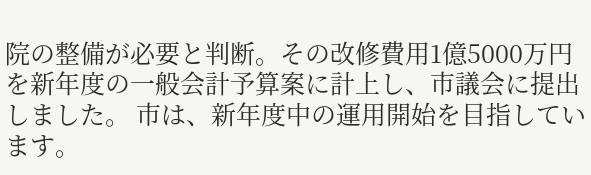院の整備が必要と判断。その改修費用1億5000万円を新年度の一般会計予算案に計上し、市議会に提出しました。 市は、新年度中の運用開始を目指しています。